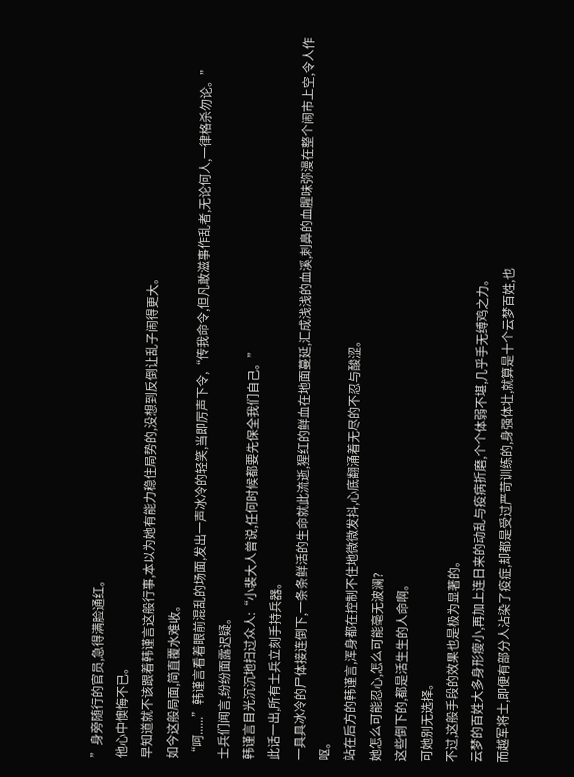”身旁随行的官员,急得满脸通红。
他心中懊悔不已。
早知道就不该跟着韩谨言这般行事,本以为她有能力稳住局势的,没想到反倒让乱子闹得更大。
如今这般局面,简直覆水难收。
“呵......”韩谨言看着眼前混乱的场面,发出一声冰冷的轻笑,当即厉声下令,“传我命令,但凡敢滋事作乱者,无论何人,一律格杀勿论。”
士兵们闻言,纷纷面露迟疑。
韩谨言目光沉沉地扫过众人:“小裴大人曾说,任何时候都要先保全我们自己。”
此话一出,所有士兵立刻手持兵器。
一具具冰冷的尸体接连倒下,一条条鲜活的生命就此流逝,猩红的鲜血在地面蔓延,汇成浅浅的血溪,刺鼻的血腥味弥漫在整个闹市上空,令人作呕。
站在后方的韩谨言,浑身都在控制不住地微微发抖,心底翻涌着无尽的不忍与酸涩。
她怎么可能忍心,怎么可能毫无波澜?
这些倒下的,都是活生生的人命啊。
可她别无选择。
不过,这般手段的效果也是极为显著的。
云梦的百姓大多身形瘦小,再加上连日来的动乱与疫病折磨,个个体弱不堪,几乎手无缚鸡之力。
而越军将士,即便有部分人沾染了疫症,却都是受过严苛训练的,身强体壮,就算是十个云梦百姓,也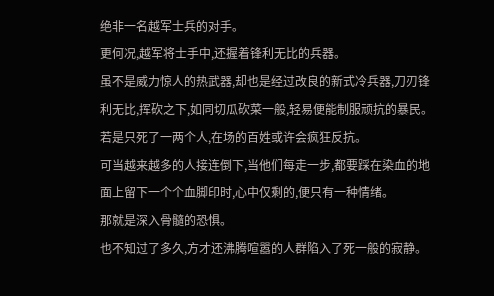绝非一名越军士兵的对手。
更何况,越军将士手中,还握着锋利无比的兵器。
虽不是威力惊人的热武器,却也是经过改良的新式冷兵器,刀刃锋利无比,挥砍之下,如同切瓜砍菜一般,轻易便能制服顽抗的暴民。
若是只死了一两个人,在场的百姓或许会疯狂反抗。
可当越来越多的人接连倒下,当他们每走一步,都要踩在染血的地面上留下一个个血脚印时,心中仅剩的,便只有一种情绪。
那就是深入骨髓的恐惧。
也不知过了多久,方才还沸腾喧嚣的人群陷入了死一般的寂静。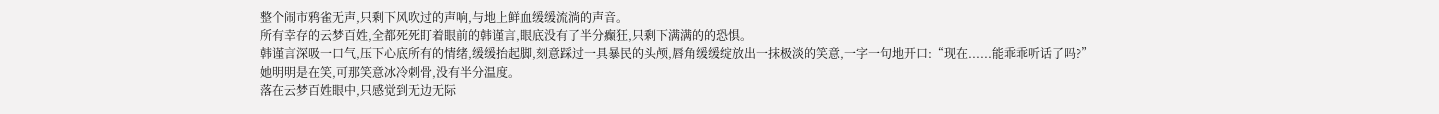整个闹市鸦雀无声,只剩下风吹过的声响,与地上鲜血缓缓流淌的声音。
所有幸存的云梦百姓,全都死死盯着眼前的韩谨言,眼底没有了半分癫狂,只剩下满满的的恐惧。
韩谨言深吸一口气,压下心底所有的情绪,缓缓抬起脚,刻意踩过一具暴民的头颅,唇角缓缓绽放出一抹极淡的笑意,一字一句地开口:“现在......能乖乖听话了吗?”
她明明是在笑,可那笑意冰冷刺骨,没有半分温度。
落在云梦百姓眼中,只感觉到无边无际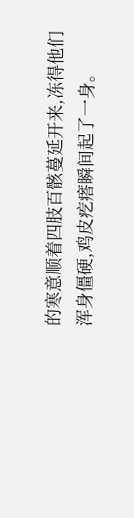的寒意顺着四肢百骸蔓延开来,冻得他们浑身僵硬,鸡皮疙瘩瞬间起了一身。